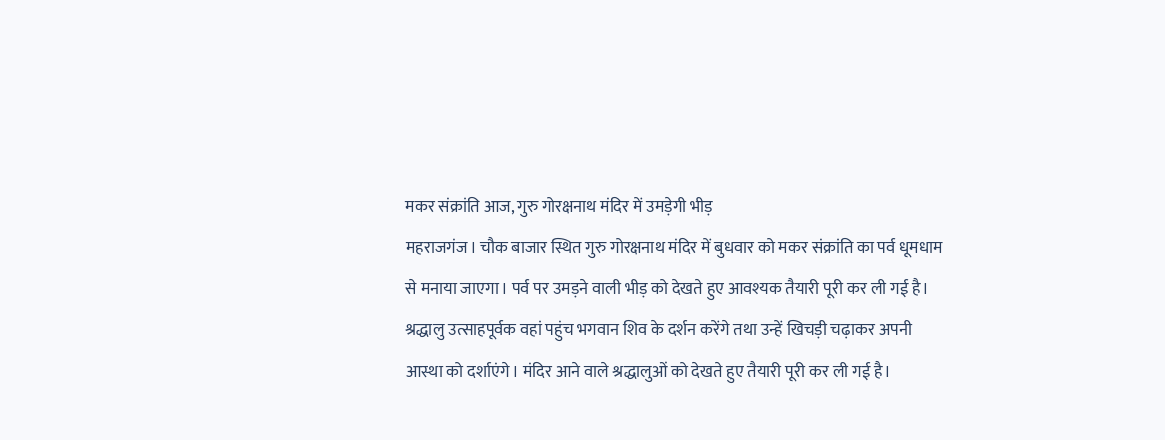मकर संक्रांति आज, गुरु गोरक्षनाथ मंदिर में उमड़ेगी भीड़
महराजगंज। चौक बाजार स्थित गुरु गोरक्षनाथ मंदिर में बुधवार को मकर संक्रांति का पर्व धूमधाम से मनाया जाएगा। पर्व पर उमड़ने वाली भीड़ को देखते हुए आवश्यक तैयारी पूरी कर ली गई है। श्रद्धालु उत्साहपूर्वक वहां पहुंच भगवान शिव के दर्शन करेंगे तथा उन्हें खिचड़ी चढ़ाकर अपनी आस्था को दर्शाएंगे। मंदिर आने वाले श्रद्धालुओं को देखते हुए तैयारी पूरी कर ली गई है।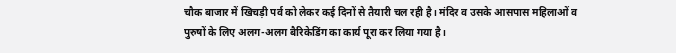चौक बाजार में खिचड़ी पर्व को लेकर कई दिनों से तैयारी चल रही है। मंदिर व उसके आसपास महिलाओं व पुरुषों के लिए अलग-अलग बैरिकेडिंग का कार्य पूरा कर लिया गया है।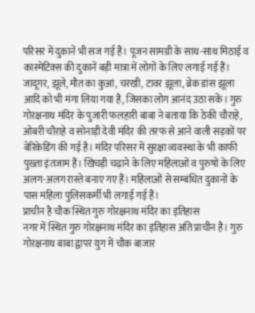परिसर में दुकानें भी सज गई हैं। पूजन सामग्री के साथ-साथ मिठाई व कास्मेटिक्स की दुकानें बड़ी मात्रा में लोगों के लिए लगाई गई हैं। जादूगर, झूले, मौत का कुआं, चरखी, टावर झूला, ब्रेक डांस झूला आदि को भी मंगा लिया गया है, जिसका लोग आनंद उठा सकें। गुरु गोरक्षनाथ मंदिर के पुजारी फलहारी बाबा ने बताया कि ठेकी चौराहे, ओबरी चौराहे व सोनाड़ी देवी मंदिर की तरफ से आने वाली सड़कों पर बेरिकेडिंग की गई है। मंदिर परिसर में सुरक्षा व्यवस्था के भी काफी पुख्ता इंतजाम हैं। खिचड़ी चढ़ाने के लिए महिलाओं व पुरुषों के लिए अलग-अलग रास्ते बनाए गए हैं। महिलाओं से सम्बंधित दुकानों के पास महिला पुलिसकर्मी भी लगाई गई हैं।
प्राचीन है चौक स्थित गुरु गोरक्षनाथ मंदिर का इतिहास
नगर में स्थित गुरु गोरक्षनाथ मंदिर का इतिहास अति प्राचीन है। गुरु गोरक्षनाथ बाबा द्वापर युग में चौक बाजार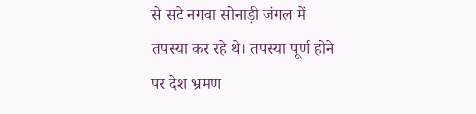से सटे नगवा सोनाड़ी जंगल में तपस्या कर रहे थे। तपस्या पूर्ण होने पर देश भ्रमण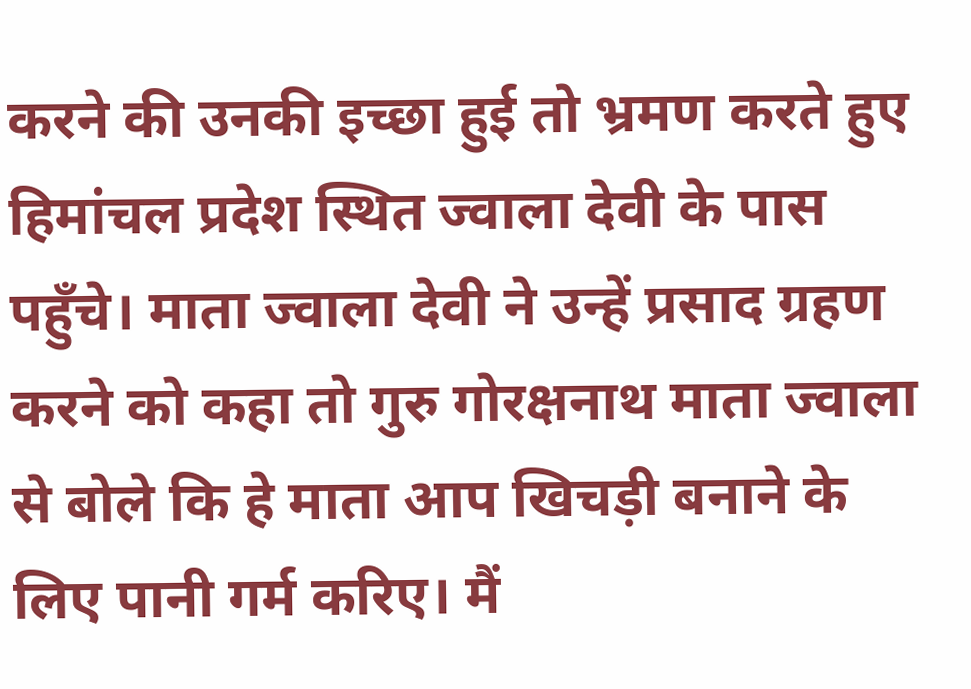करने की उनकी इच्छा हुई तो भ्रमण करते हुए हिमांचल प्रदेश स्थित ज्वाला देवी के पास पहुँचे। माता ज्वाला देवी ने उन्हें प्रसाद ग्रहण करने को कहा तो गुरु गोरक्षनाथ माता ज्वाला से बोले कि हे माता आप खिचड़ी बनाने के लिए पानी गर्म करिए। मैं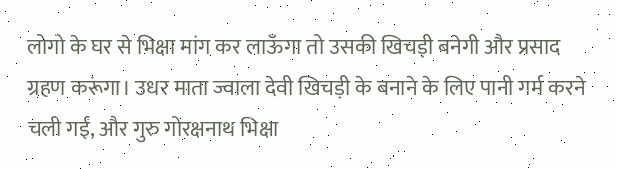लोगो के घर से भिक्षा मांग कर लाऊँगा तो उसकी खिचड़ी बनेगी और प्रसाद ग्रहण करूंगा। उधर माता ज्वाला देवी खिचड़ी के बनाने के लिए पानी गर्म करने चली गईं, और गुरु गोरक्षनाथ भिक्षा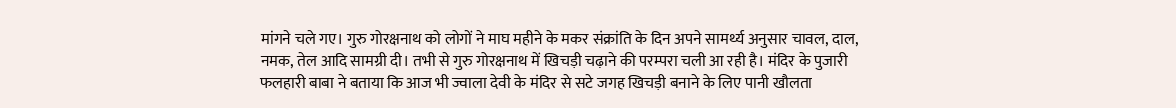मांगने चले गए। गुरु गोरक्षनाथ को लोगों ने माघ महीने के मकर संक्रांति के दिन अपने सामर्थ्य अनुसार चावल, दाल, नमक, तेल आदि सामग्री दी। तभी से गुरु गोरक्षनाथ में खिचड़ी चढ़ाने की परम्परा चली आ रही है। मंदिर के पुजारी फलहारी बाबा ने बताया कि आज भी ज्वाला देवी के मंदिर से सटे जगह खिचड़ी बनाने के लिए पानी खौलता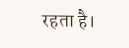रहता है।